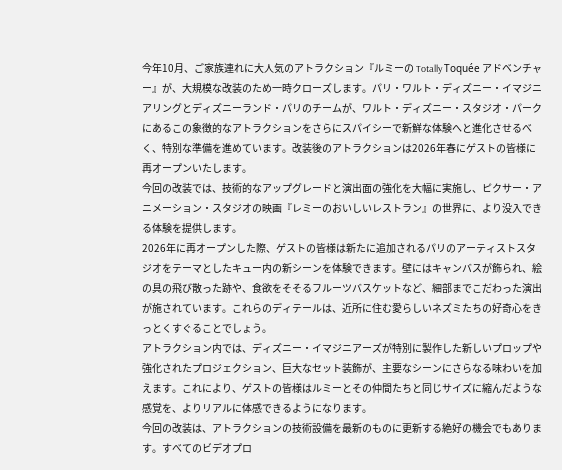今年10月、ご家族連れに大人気のアトラクション『ルミーの Totally Toquée アドベンチャー』が、大規模な改装のため一時クローズします。パリ・ワルト・ディズニー・イマジニアリングとディズニーランド・パリのチームが、ワルト・ディズニー・スタジオ・パークにあるこの象徴的なアトラクションをさらにスパイシーで新鮮な体験へと進化させるべく、特別な準備を進めています。改装後のアトラクションは2026年春にゲストの皆様に再オープンいたします。
今回の改装では、技術的なアップグレードと演出面の強化を大幅に実施し、ピクサー・アニメーション・スタジオの映画『レミーのおいしいレストラン』の世界に、より没入できる体験を提供します。
2026年に再オープンした際、ゲストの皆様は新たに追加されるパリのアーティストスタジオをテーマとしたキュー内の新シーンを体験できます。壁にはキャンバスが飾られ、絵の具の飛び散った跡や、食欲をそそるフルーツバスケットなど、細部までこだわった演出が施されています。これらのディテールは、近所に住む愛らしいネズミたちの好奇心をきっとくすぐることでしょう。
アトラクション内では、ディズニー・イマジニアーズが特別に製作した新しいプロップや強化されたプロジェクション、巨大なセット装飾が、主要なシーンにさらなる味わいを加えます。これにより、ゲストの皆様はルミーとその仲間たちと同じサイズに縮んだような感覚を、よりリアルに体感できるようになります。
今回の改装は、アトラクションの技術設備を最新のものに更新する絶好の機会でもあります。すべてのビデオプロ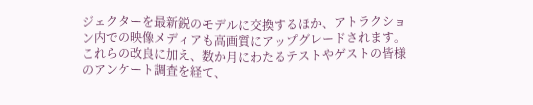ジェクターを最新鋭のモデルに交換するほか、アトラクション内での映像メディアも高画質にアップグレードされます。これらの改良に加え、数か月にわたるテストやゲストの皆様のアンケート調査を経て、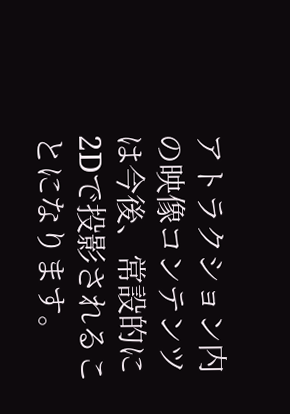アトラクション内の映像コンテンツは今後、常設的に2Dで投影されることになります。